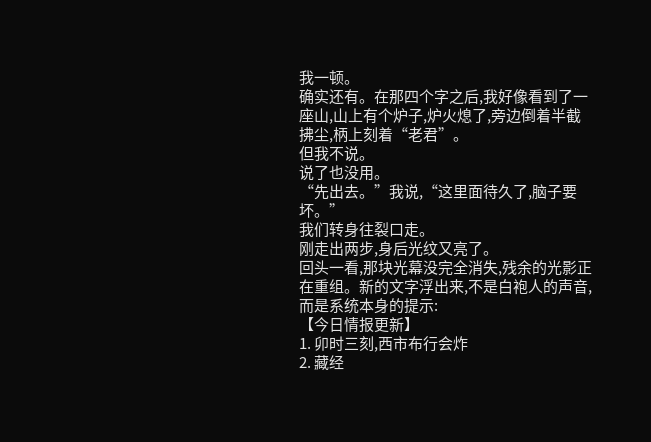我一顿。
确实还有。在那四个字之后,我好像看到了一座山,山上有个炉子,炉火熄了,旁边倒着半截拂尘,柄上刻着“老君”。
但我不说。
说了也没用。
“先出去。”我说,“这里面待久了,脑子要坏。”
我们转身往裂口走。
刚走出两步,身后光纹又亮了。
回头一看,那块光幕没完全消失,残余的光影正在重组。新的文字浮出来,不是白袍人的声音,而是系统本身的提示:
【今日情报更新】
1. 卯时三刻,西市布行会炸
2. 藏经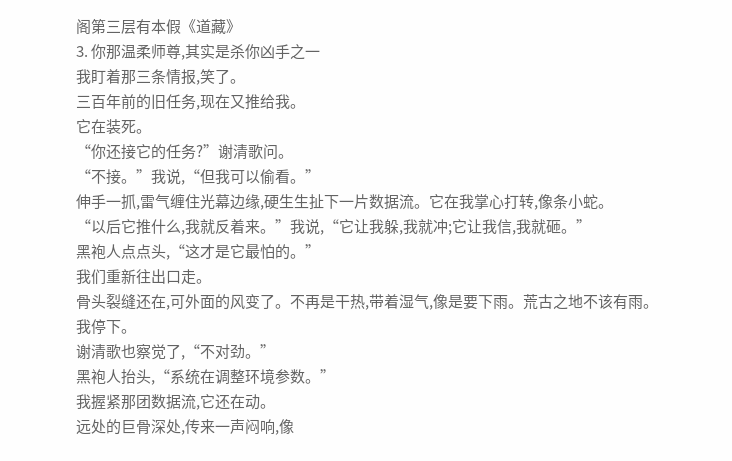阁第三层有本假《道藏》
3. 你那温柔师尊,其实是杀你凶手之一
我盯着那三条情报,笑了。
三百年前的旧任务,现在又推给我。
它在装死。
“你还接它的任务?”谢清歌问。
“不接。”我说,“但我可以偷看。”
伸手一抓,雷气缠住光幕边缘,硬生生扯下一片数据流。它在我掌心打转,像条小蛇。
“以后它推什么,我就反着来。”我说,“它让我躲,我就冲;它让我信,我就砸。”
黑袍人点点头,“这才是它最怕的。”
我们重新往出口走。
骨头裂缝还在,可外面的风变了。不再是干热,带着湿气,像是要下雨。荒古之地不该有雨。
我停下。
谢清歌也察觉了,“不对劲。”
黑袍人抬头,“系统在调整环境参数。”
我握紧那团数据流,它还在动。
远处的巨骨深处,传来一声闷响,像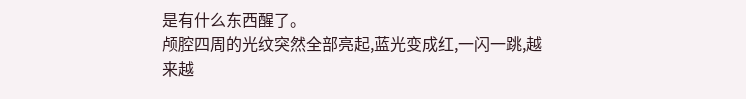是有什么东西醒了。
颅腔四周的光纹突然全部亮起,蓝光变成红,一闪一跳,越来越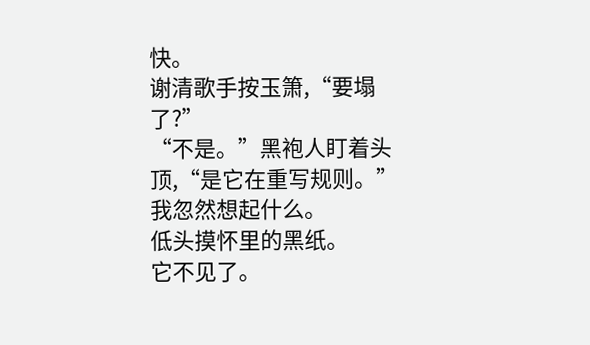快。
谢清歌手按玉箫,“要塌了?”
“不是。”黑袍人盯着头顶,“是它在重写规则。”
我忽然想起什么。
低头摸怀里的黑纸。
它不见了。